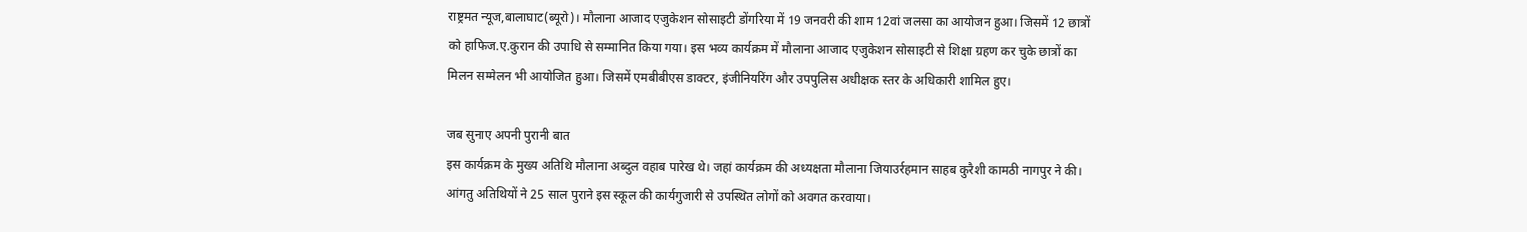राष्ट्रमत न्यूज,बालाघाट(ब्यूरो)। मौलाना आजाद एजुकेशन सोसाइटी डोंगरिया में 19 जनवरी की शाम 12वां जलसा का आयोजन हुआ। जिसमें 12 छात्रों को हाफिज.ए.कुरान की उपाधि से सम्मानित किया गया। इस भव्य कार्यक्रम में मौलाना आजाद एजुकेशन सोसाइटी से शिक्षा ग्रहण कर चुके छात्रों का मिलन सम्मेलन भी आयोजित हुआ। जिसमें एमबीबीएस डाक्टर, इंजीनियरिंग और उपपुलिस अधीक्षक स्तर के अधिकारी शामिल हुए।

जब सुनाए अपनी पुरानी बात
इस कार्यक्रम के मुख्य अतिथि मौलाना अब्दुल वहाब पारेख थे। जहां कार्यक्रम की अध्यक्षता मौलाना जियाउर्रहमान साहब कुरैशी कामठी नागपुर ने की। आंगतु अतिथियों ने 25 साल पुराने इस स्कूल की कार्यगुजारी से उपस्थित लोगों को अवगत करवाया।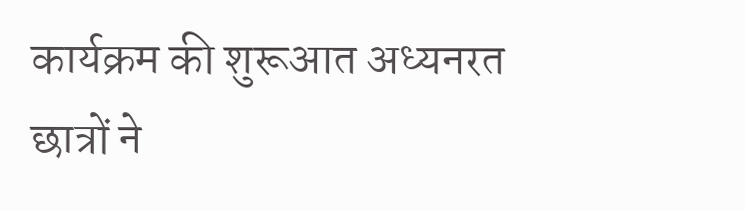कार्यक्रम की शुरूआत अध्यनरत छात्रों ने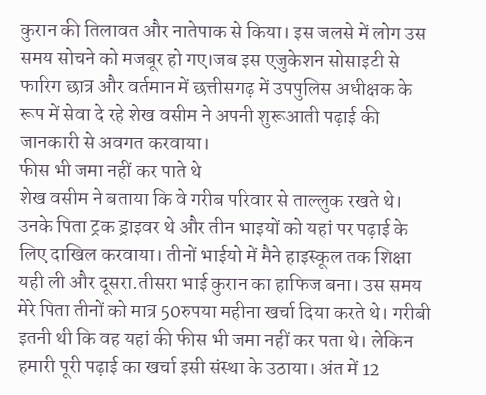कुरान की तिलावत और नातेपाक से किया। इस जलसे में लोग उस समय सोचने को मजबूर हो गए।जब इस एजुकेशन सोसाइटी से फारिग छात्र और वर्तमान में छत्तीसगढ़ में उपपुलिस अधीक्षक के रूप में सेवा दे रहे शेख वसीम ने अपनी शुरूआती पढ़ाई की जानकारी से अवगत करवाया।
फीस भी जमा नहीं कर पाते थे
शेख वसीम ने बताया कि वे गरीब परिवार से ताल्लुक रखते थे। उनके पिता ट्रक ड्राइवर थे और तीन भाइयों को यहां पर पढ़ाई के लिए दाखिल करवाया। तीनों भाईयो में मैने हाइस्कूल तक शिक्षा यही ली और दूसरा.तीसरा भाई कुरान का हाफिज बना। उस समय मेरे पिता तीनों को मात्र 50रुपया महीना खर्चा दिया करते थे। गरीबी इतनी थी कि वह यहां की फीस भी जमा नहीं कर पता थे। लेकिन हमारी पूरी पढ़ाई का खर्चा इसी संस्था के उठाया। अंत में 12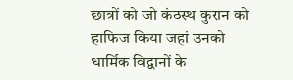छात्रों को जो कंठस्थ कुरान को हाफिज किया जहां उनको धार्मिक विद्वानों के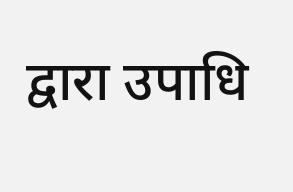द्वारा उपाधि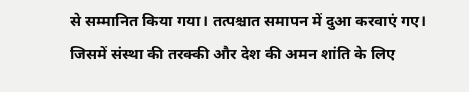से सम्मानित किया गया। तत्पश्चात समापन में दुआ करवाएं गए। जिसमें संस्था की तरक्की और देश की अमन शांति के लिए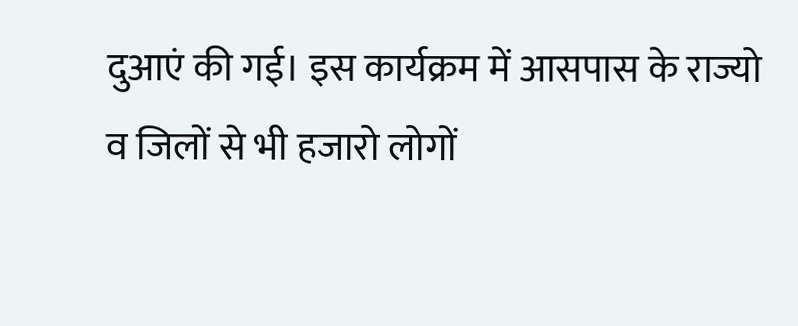दुआएं की गई। इस कार्यक्रम में आसपास के राज्यो व जिलों से भी हजारो लोगों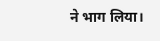ने भाग लिया।